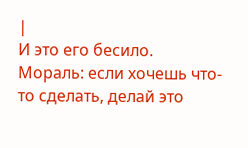|
И это его бесило. Мораль: если хочешь что-то сделать, делай это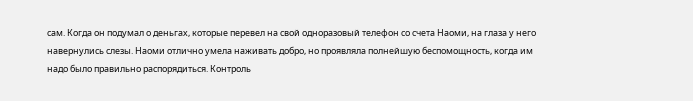сам. Когда он подумал о деньгах, которые перевел на свой одноразовый телефон со счета Наоми, на глаза у него навернулись слезы. Наоми отлично умела наживать добро, но проявляла полнейшую беспомощность, когда им надо было правильно распорядиться. Контроль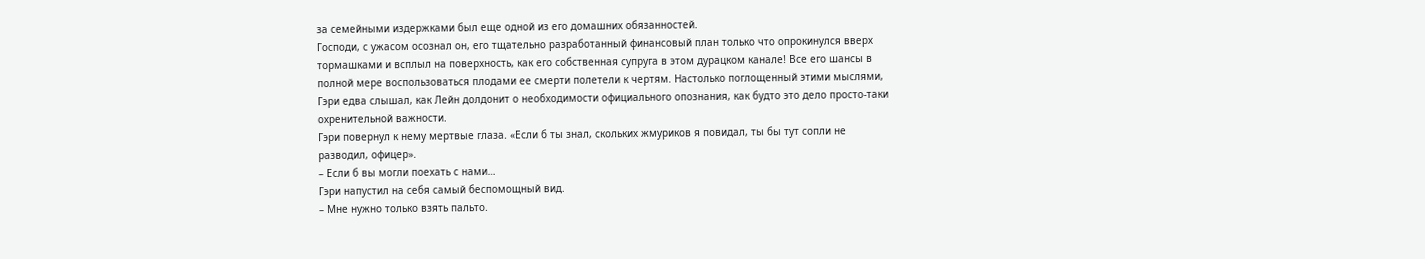за семейными издержками был еще одной из его домашних обязанностей.
Господи, с ужасом осознал он, его тщательно разработанный финансовый план только что опрокинулся вверх тормашками и всплыл на поверхность, как его собственная супруга в этом дурацком канале! Все его шансы в полной мере воспользоваться плодами ее смерти полетели к чертям. Настолько поглощенный этими мыслями, Гэри едва слышал, как Лейн долдонит о необходимости официального опознания, как будто это дело просто-таки охренительной важности.
Гэри повернул к нему мертвые глаза. «Если б ты знал, скольких жмуриков я повидал, ты бы тут сопли не разводил, офицер».
– Если б вы могли поехать с нами…
Гэри напустил на себя самый беспомощный вид.
– Мне нужно только взять пальто.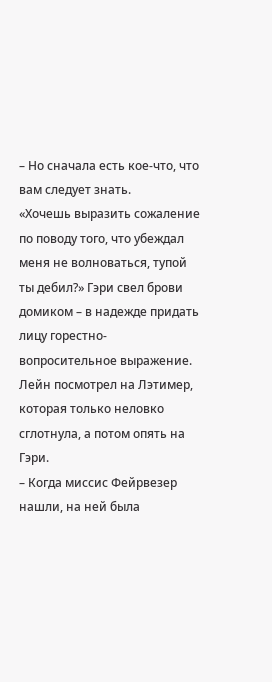– Но сначала есть кое-что, что вам следует знать.
«Хочешь выразить сожаление по поводу того, что убеждал меня не волноваться, тупой ты дебил?» Гэри свел брови домиком – в надежде придать лицу горестно-вопросительное выражение.
Лейн посмотрел на Лэтимер, которая только неловко сглотнула, а потом опять на Гэри.
– Когда миссис Фейрвезер нашли, на ней была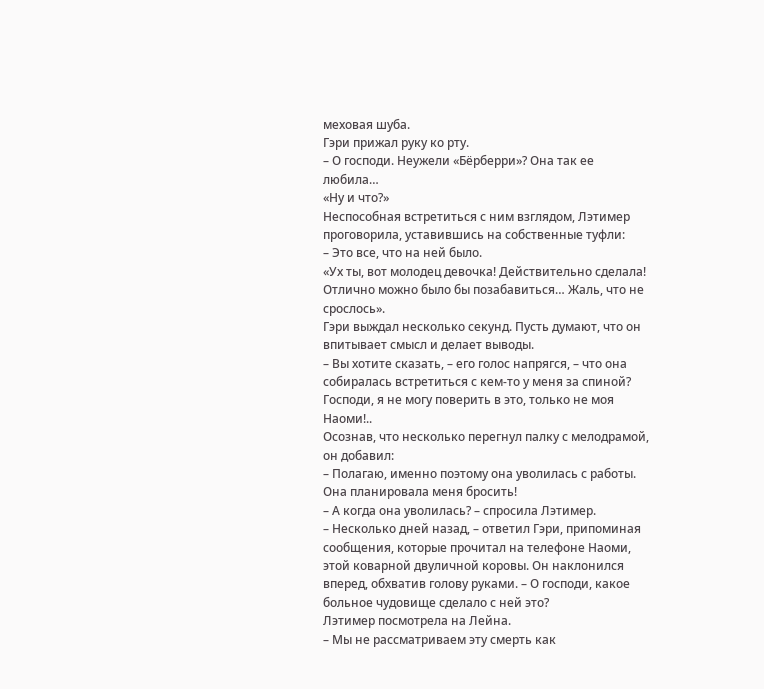меховая шуба.
Гэри прижал руку ко рту.
– О господи. Неужели «Бёрберри»? Она так ее любила…
«Ну и что?»
Неспособная встретиться с ним взглядом, Лэтимер проговорила, уставившись на собственные туфли:
– Это все, что на ней было.
«Ух ты, вот молодец девочка! Действительно сделала! Отлично можно было бы позабавиться… Жаль, что не срослось».
Гэри выждал несколько секунд. Пусть думают, что он впитывает смысл и делает выводы.
– Вы хотите сказать, – его голос напрягся, – что она собиралась встретиться с кем-то у меня за спиной? Господи, я не могу поверить в это, только не моя Наоми!..
Осознав, что несколько перегнул палку с мелодрамой, он добавил:
– Полагаю, именно поэтому она уволилась с работы. Она планировала меня бросить!
– А когда она уволилась? – спросила Лэтимер.
– Несколько дней назад, – ответил Гэри, припоминая сообщения, которые прочитал на телефоне Наоми, этой коварной двуличной коровы. Он наклонился вперед, обхватив голову руками. – О господи, какое больное чудовище сделало с ней это?
Лэтимер посмотрела на Лейна.
– Мы не рассматриваем эту смерть как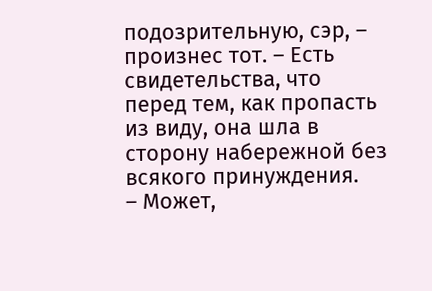подозрительную, сэр, – произнес тот. – Есть свидетельства, что перед тем, как пропасть из виду, она шла в сторону набережной без всякого принуждения.
– Может,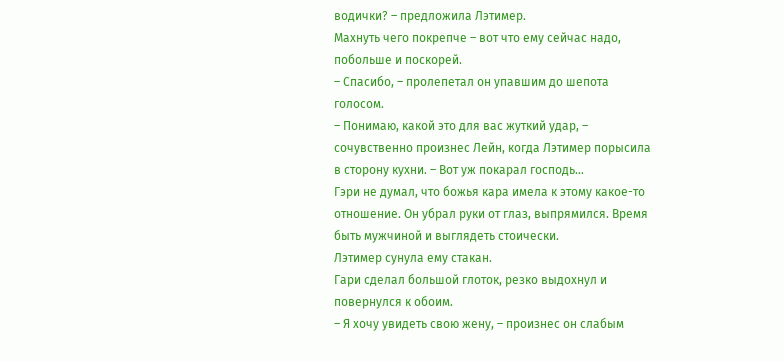водички? – предложила Лэтимер.
Махнуть чего покрепче – вот что ему сейчас надо, побольше и поскорей.
– Спасибо, – пролепетал он упавшим до шепота голосом.
– Понимаю, какой это для вас жуткий удар, – сочувственно произнес Лейн, когда Лэтимер порысила в сторону кухни. – Вот уж покарал господь…
Гэри не думал, что божья кара имела к этому какое-то отношение. Он убрал руки от глаз, выпрямился. Время быть мужчиной и выглядеть стоически.
Лэтимер сунула ему стакан.
Гари сделал большой глоток, резко выдохнул и повернулся к обоим.
– Я хочу увидеть свою жену, – произнес он слабым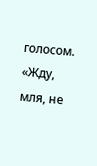голосом.
«Жду, мля, не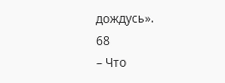дождусь».
68
– Что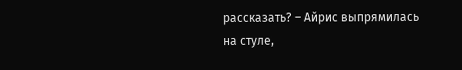рассказать? – Айрис выпрямилась на стуле,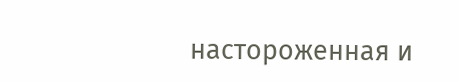настороженная и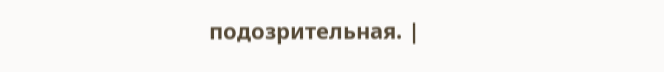подозрительная. |